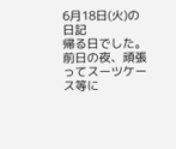6月18日(火)の日記
帰る日でした。
前日の夜、頑張ってスーツケース等に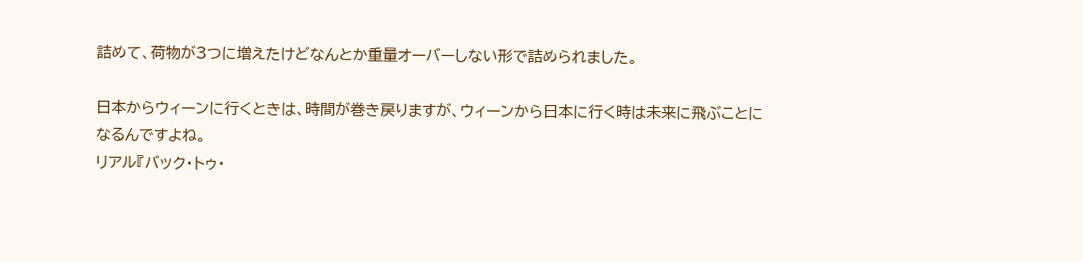詰めて、荷物が3つに増えたけどなんとか重量オーバーしない形で詰められました。

日本からウィーンに行くときは、時間が巻き戻りますが、ウィーンから日本に行く時は未来に飛ぶことになるんですよね。
リアル『バック・トゥ・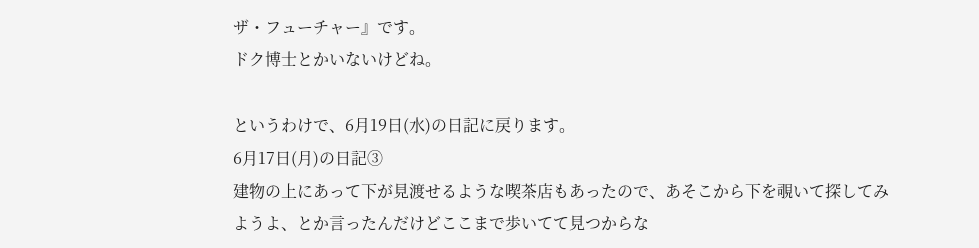ザ・フューチャー』です。
ドク博士とかいないけどね。

というわけで、6月19日(水)の日記に戻ります。
6月17日(月)の日記③
建物の上にあって下が見渡せるような喫茶店もあったので、あそこから下を覗いて探してみようよ、とか言ったんだけどここまで歩いてて見つからな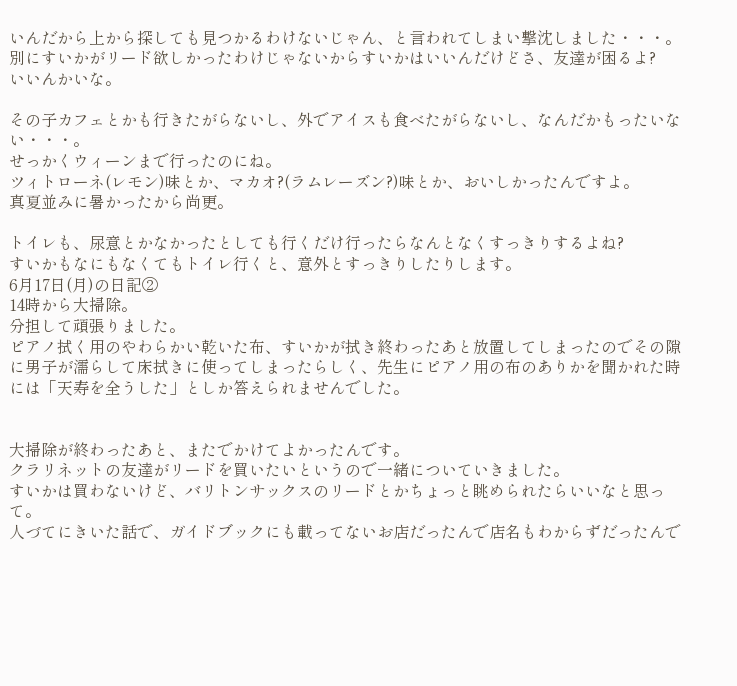いんだから上から探しても見つかるわけないじゃん、と言われてしまい撃沈しました・・・。
別にすいかがリード欲しかったわけじゃないからすいかはいいんだけどさ、友達が困るよ?
いいんかいな。

その子カフェとかも行きたがらないし、外でアイスも食べたがらないし、なんだかもったいない・・・。
せっかくウィーンまで行ったのにね。
ツィトローネ(レモン)味とか、マカオ?(ラムレーズン?)味とか、おいしかったんですよ。
真夏並みに暑かったから尚更。

トイレも、尿意とかなかったとしても行くだけ行ったらなんとなくすっきりするよね?
すいかもなにもなくてもトイレ行くと、意外とすっきりしたりします。
6月17日(月)の日記②
14時から大掃除。
分担して頑張りました。
ピアノ拭く用のやわらかい乾いた布、すいかが拭き終わったあと放置してしまったのでその隙に男子が濡らして床拭きに使ってしまったらしく、先生にピアノ用の布のありかを聞かれた時には「天寿を全うした」としか答えられませんでした。


大掃除が終わったあと、またでかけてよかったんです。
クラリネットの友達がリードを買いたいというので一緒についていきました。
すいかは買わないけど、バリトンサックスのリードとかちょっと眺められたらいいなと思って。
人づてにきいた話で、ガイドブックにも載ってないお店だったんで店名もわからずだったんで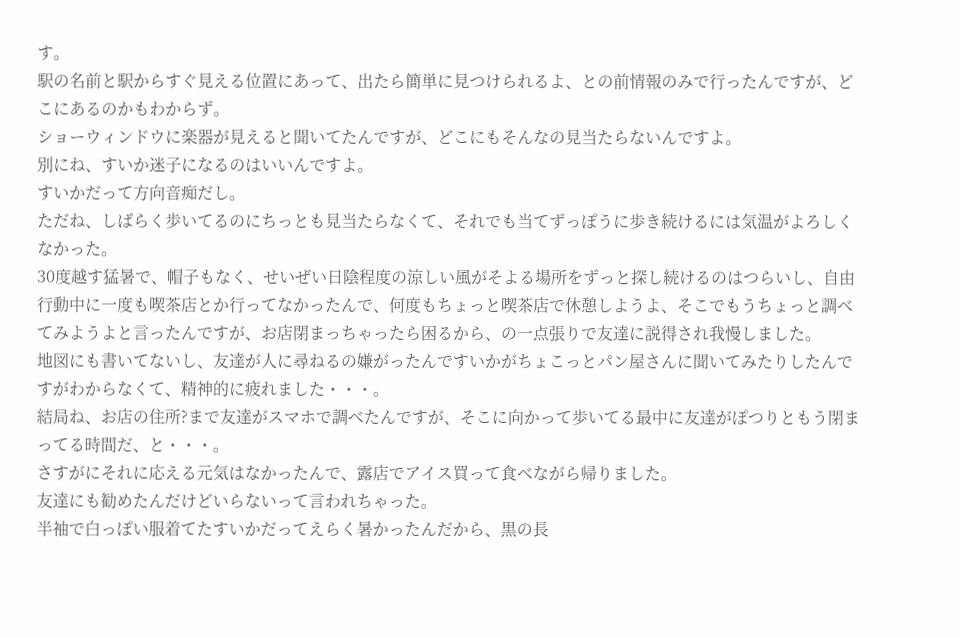す。
駅の名前と駅からすぐ見える位置にあって、出たら簡単に見つけられるよ、との前情報のみで行ったんですが、どこにあるのかもわからず。
ショーウィンドウに楽器が見えると聞いてたんですが、どこにもそんなの見当たらないんですよ。
別にね、すいか迷子になるのはいいんですよ。
すいかだって方向音痴だし。
ただね、しばらく歩いてるのにちっとも見当たらなくて、それでも当てずっぽうに歩き続けるには気温がよろしくなかった。
30度越す猛暑で、帽子もなく、せいぜい日陰程度の涼しい風がそよる場所をずっと探し続けるのはつらいし、自由行動中に一度も喫茶店とか行ってなかったんで、何度もちょっと喫茶店で休憩しようよ、そこでもうちょっと調べてみようよと言ったんですが、お店閉まっちゃったら困るから、の一点張りで友達に説得され我慢しました。
地図にも書いてないし、友達が人に尋ねるの嫌がったんですいかがちょこっとパン屋さんに聞いてみたりしたんですがわからなくて、精神的に疲れました・・・。
結局ね、お店の住所?まで友達がスマホで調べたんですが、そこに向かって歩いてる最中に友達がぽつりともう閉まってる時間だ、と・・・。
さすがにそれに応える元気はなかったんで、露店でアイス買って食べながら帰りました。
友達にも勧めたんだけどいらないって言われちゃった。
半袖で白っぽい服着てたすいかだってえらく暑かったんだから、黒の長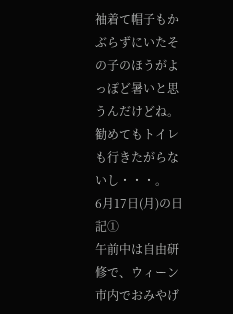袖着て帽子もかぶらずにいたその子のほうがよっぽど暑いと思うんだけどね。
勧めてもトイレも行きたがらないし・・・。
6月17日(月)の日記①
午前中は自由研修で、ウィーン市内でおみやげ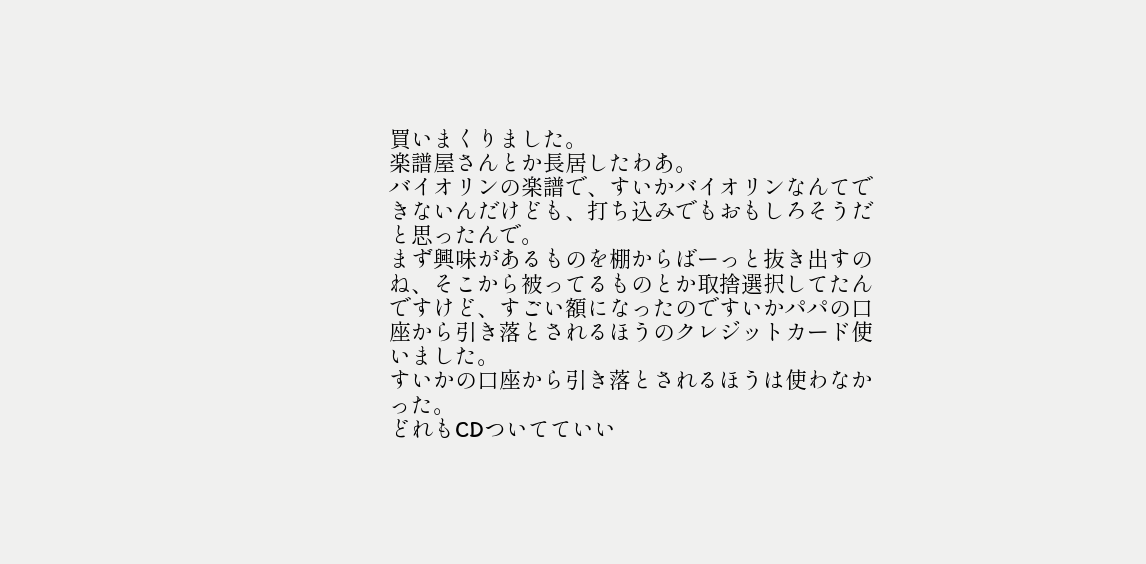買いまくりました。
楽譜屋さんとか長居したわあ。
バイオリンの楽譜で、すいかバイオリンなんてできないんだけども、打ち込みでもおもしろそうだと思ったんで。
まず興味があるものを棚からばーっと抜き出すのね、そこから被ってるものとか取捨選択してたんですけど、すごい額になったのですいかパパの口座から引き落とされるほうのクレジットカード使いました。
すいかの口座から引き落とされるほうは使わなかった。
どれもCDついてていい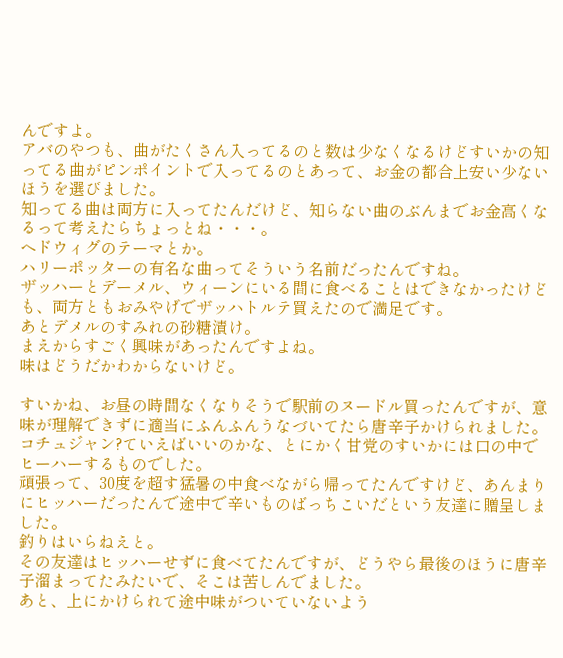んですよ。
アバのやつも、曲がたくさん入ってるのと数は少なくなるけどすいかの知ってる曲がピンポイントで入ってるのとあって、お金の都合上安い少ないほうを選びました。
知ってる曲は両方に入ってたんだけど、知らない曲のぶんまでお金高くなるって考えたらちょっとね・・・。
ヘドウィグのテーマとか。
ハリーポッターの有名な曲ってそういう名前だったんですね。
ザッハーとデーメル、ウィーンにいる間に食べることはできなかったけども、両方ともおみやげでザッハトルテ買えたので満足です。
あとデメルのすみれの砂糖漬け。
まえからすごく興味があったんですよね。
味はどうだかわからないけど。

すいかね、お昼の時間なくなりそうで駅前のヌードル買ったんですが、意味が理解できずに適当にふんふんうなづいてたら唐辛子かけられました。
コチュジャン?ていえばいいのかな、とにかく甘党のすいかには口の中でヒーハーするものでした。
頑張って、30度を超す猛暑の中食べながら帰ってたんですけど、あんまりにヒッハーだったんで途中で辛いものばっちこいだという友達に贈呈しました。
釣りはいらねえと。
その友達はヒッハーせずに食べてたんですが、どうやら最後のほうに唐辛子溜まってたみたいで、そこは苦しんでました。
あと、上にかけられて途中味がついていないよう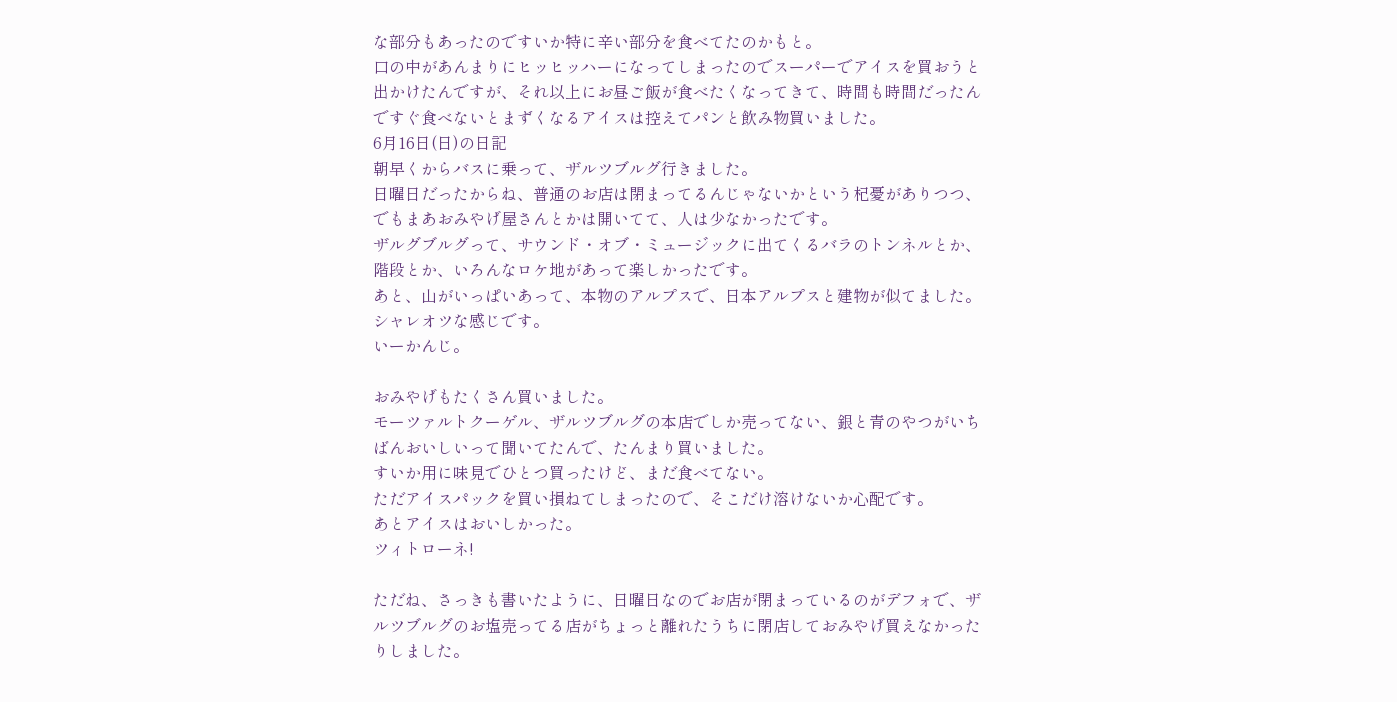な部分もあったのですいか特に辛い部分を食べてたのかもと。
口の中があんまりにヒッヒッハーになってしまったのでスーパーでアイスを買おうと出かけたんですが、それ以上にお昼ご飯が食べたくなってきて、時間も時間だったんですぐ食べないとまずくなるアイスは控えてパンと飲み物買いました。
6月16日(日)の日記
朝早くからバスに乗って、ザルツブルグ行きました。
日曜日だったからね、普通のお店は閉まってるんじゃないかという杞憂がありつつ、でもまあおみやげ屋さんとかは開いてて、人は少なかったです。
ザルグブルグって、サウンド・オブ・ミュージックに出てくるバラのトンネルとか、階段とか、いろんなロケ地があって楽しかったです。
あと、山がいっぱいあって、本物のアルプスで、日本アルプスと建物が似てました。
シャレオツな感じです。
いーかんじ。

おみやげもたくさん買いました。
モーツァルトクーゲル、ザルツブルグの本店でしか売ってない、銀と青のやつがいちばんおいしいって聞いてたんで、たんまり買いました。
すいか用に味見でひとつ買ったけど、まだ食べてない。
ただアイスパックを買い損ねてしまったので、そこだけ溶けないか心配です。
あとアイスはおいしかった。
ツィトローネ!

ただね、さっきも書いたように、日曜日なのでお店が閉まっているのがデフォで、ザルツブルグのお塩売ってる店がちょっと離れたうちに閉店しておみやげ買えなかったりしました。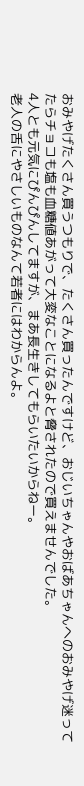おみやげたくさん買うつもりで、たくさん買ったんですけど、おじいちゃんやおばあちゃんへのおみやげ迷ってたらチョコも塩も血糖値あがって大変なことになるよと脅されたので買えませんでした。
4人とも元気にぴんぴんしてますが、まあ長生きしてもらいたいからねー。
老人の舌にやさしいものなんて若者にはわからんよ。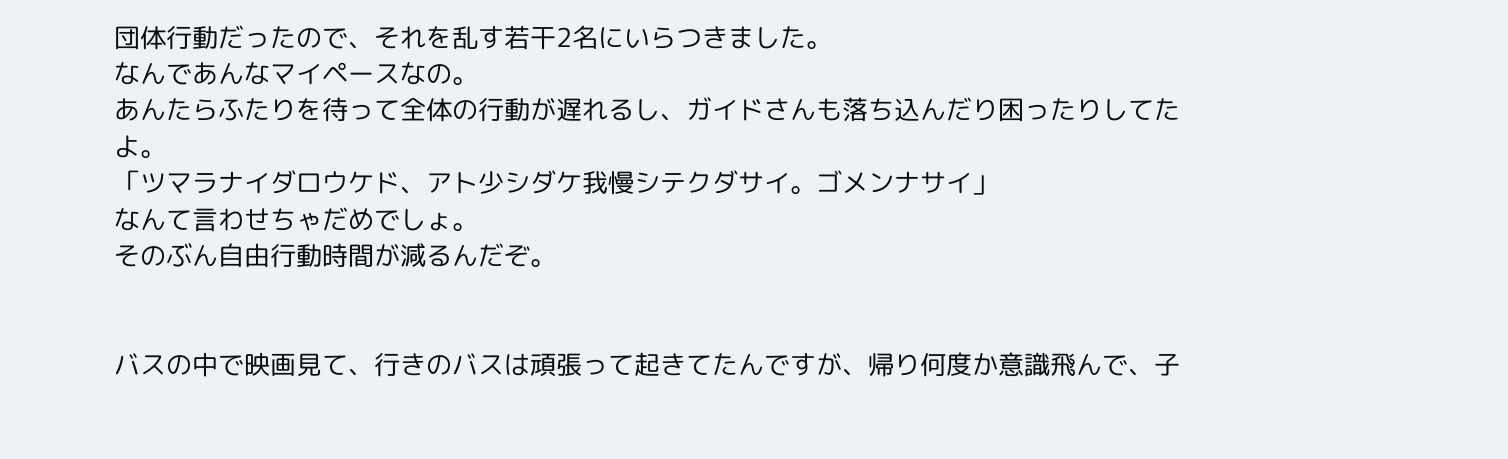団体行動だったので、それを乱す若干2名にいらつきました。
なんであんなマイペースなの。
あんたらふたりを待って全体の行動が遅れるし、ガイドさんも落ち込んだり困ったりしてたよ。
「ツマラナイダロウケド、アト少シダケ我慢シテクダサイ。ゴメンナサイ」
なんて言わせちゃだめでしょ。
そのぶん自由行動時間が減るんだぞ。


バスの中で映画見て、行きのバスは頑張って起きてたんですが、帰り何度か意識飛んで、子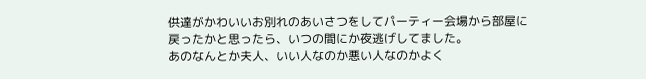供達がかわいいお別れのあいさつをしてパーティー会場から部屋に戻ったかと思ったら、いつの間にか夜逃げしてました。
あのなんとか夫人、いい人なのか悪い人なのかよく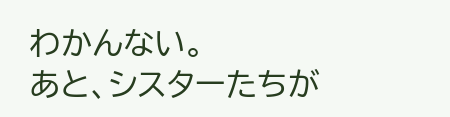わかんない。
あと、シスターたちが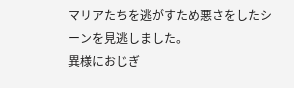マリアたちを逃がすため悪さをしたシーンを見逃しました。
異様におじぎ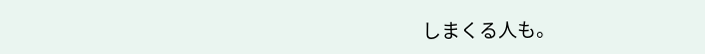しまくる人も。